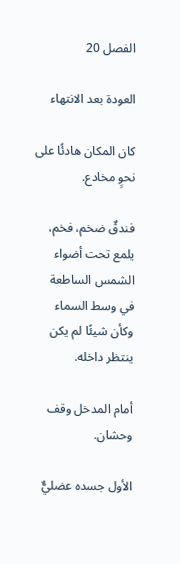الفصل 20

العودة بعد الانتهاء

كان المكان هادئًا على نحوٍ مخادع.

فندقٌ ضخم، فخم، يلمع تحت أضواء الشمس الساطعة في وسط السماء وكأن شيئًا لم يكن ينتظر داخله.

أمام المدخل وقف وحشان.

الأول جسده عضليٌّ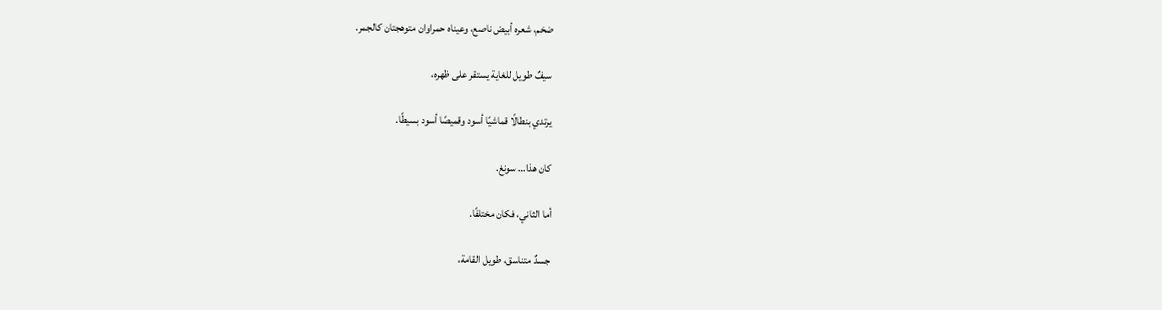ضخم، شعره أبيض ناصع، وعيناه حمراوان متوهجتان كالجمر.

سيفٌ طويل للغاية يستقر على ظهره،

يرتدي بنطالًا قماشيًا أسود وقميصًا أسود بسيطًا.

كان هذا… سونغ.

أما الثاني، فكان مختلفًا.

جسدٌ متناسق، طويل القامة،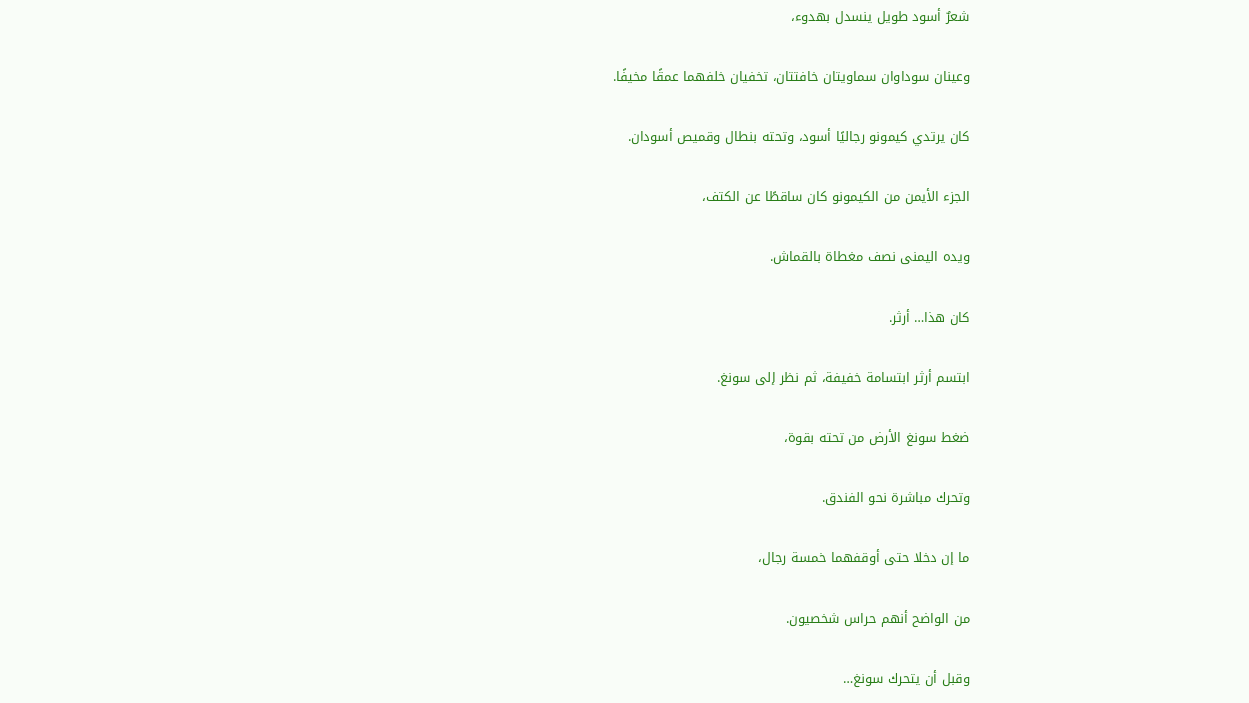شعرٌ أسود طويل ينسدل بهدوء،

وعينان سوداوان سماويتان خافتتان، تخفيان خلفهما عمقًا مخيفًا.

كان يرتدي كيمونو رجاليًا أسود، وتحته بنطال وقميص أسودان.

الجزء الأيمن من الكيمونو كان ساقطًا عن الكتف،

ويده اليمنى نصف مغطاة بالقماش.

كان هذا… أرثر.

ابتسم أرثر ابتسامة خفيفة، ثم نظر إلى سونغ.

ضغط سونغ الأرض من تحته بقوة،

وتحرك مباشرة نحو الفندق.

ما إن دخلا حتى أوقفهما خمسة رجال،

من الواضح أنهم حراس شخصيون.

وقبل أن يتحرك سونغ…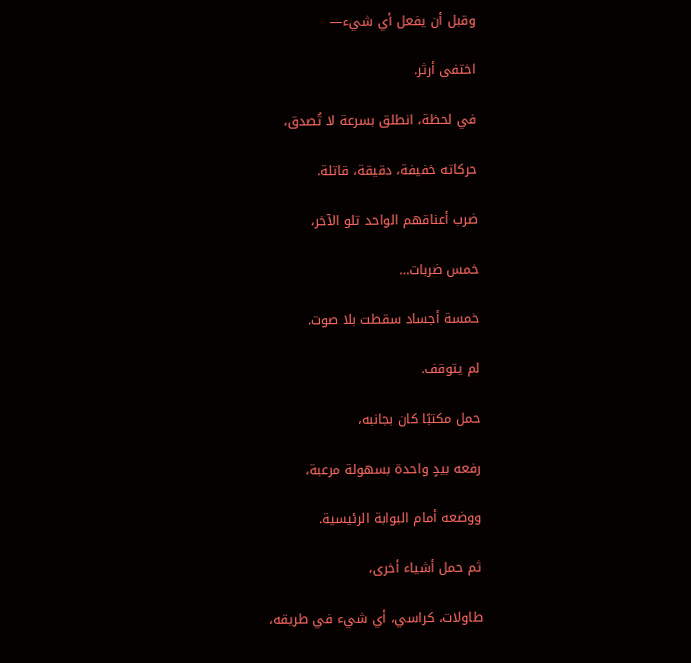وقبل أن يفعل أي شيء—

اختفى أرثر.

في لحظة، انطلق بسرعة لا تُصدق،

حركاته خفيفة، دقيقة، قاتلة.

ضرب أعناقهم الواحد تلو الآخر،

خمس ضربات…

خمسة أجساد سقطت بلا صوت.

لم يتوقف.

حمل مكتبًا كان بجانبه،

رفعه بيدٍ واحدة بسهولة مرعبة،

ووضعه أمام البوابة الرئيسية.

ثم حمل أشياء أخرى،

طاولات، كراسي، أي شيء في طريقه،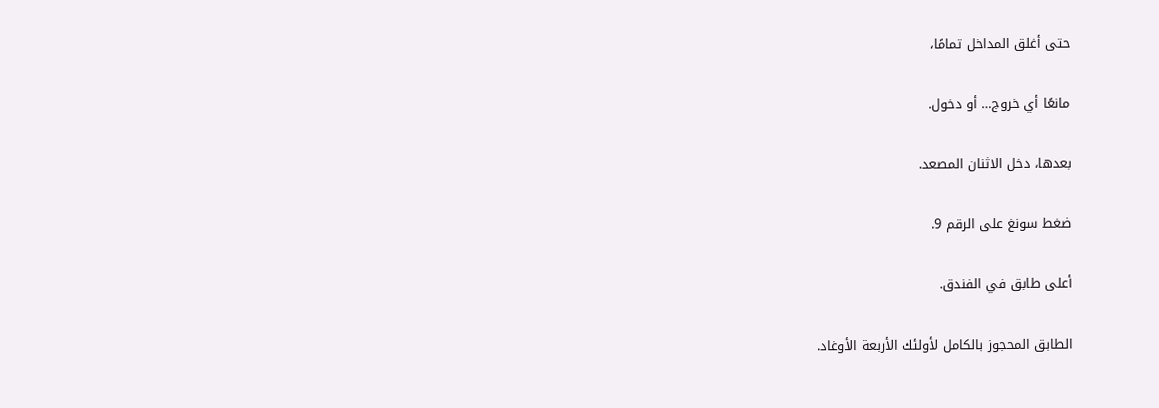حتى أغلق المداخل تمامًا،

مانعًا أي خروج… أو دخول.

بعدها، دخل الاثنان المصعد.

ضغط سونغ على الرقم 9.

أعلى طابق في الفندق.

الطابق المحجوز بالكامل لأولئك الأربعة الأوغاد.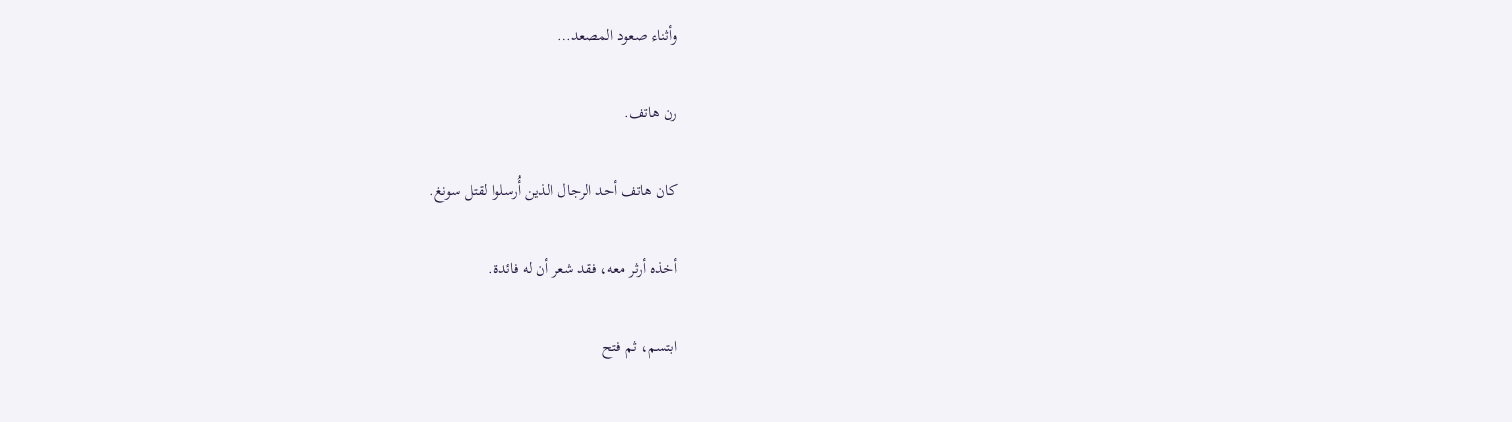وأثناء صعود المصعد…

رن هاتف.

كان هاتف أحد الرجال الذين أُرسلوا لقتل سونغ.

أخذه أرثر معه، فقد شعر أن له فائدة.

ابتسم، ثم فتح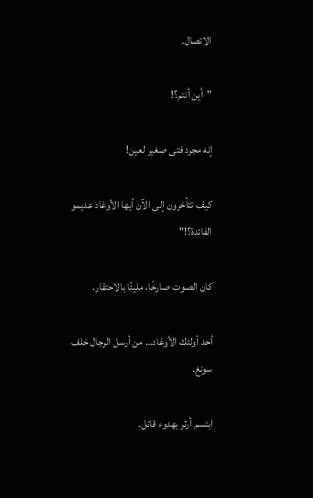الاتصال.

"أين أنتم؟!

إنه مجرد فتى صغير لعين!

كيف تتأخرون إلى الآن أيها الأوغاد عديمو الفائدة؟!"

كان الصوت صارخًا، مليئًا بالاحتقار.

أحد أولئك الأوغاد… من أرسل الرجال خلف سونغ.

ابتسم أرثر بهدوء قاتل.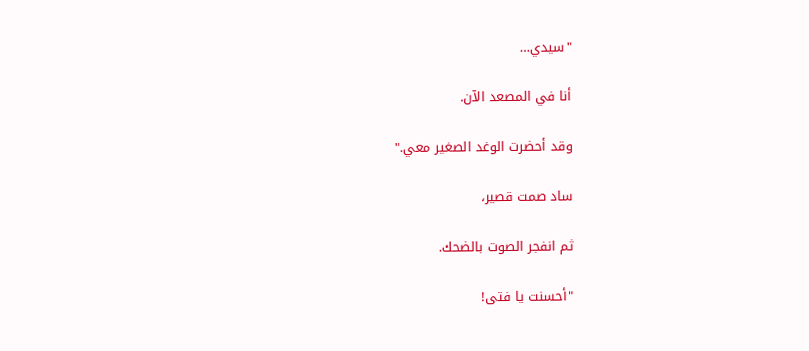"سيدي…

أنا في المصعد الآن.

وقد أحضرت الوغد الصغير معي."

ساد صمت قصير،

ثم انفجر الصوت بالضحك.

"أحسنت يا فتى!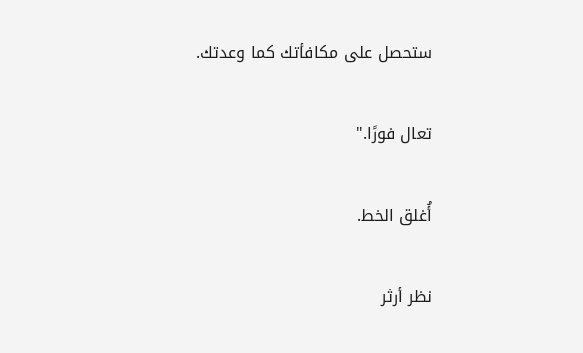ستحصل على مكافأتك كما وعدتك.

تعال فورًا."

أُغلق الخط.

نظر أرثر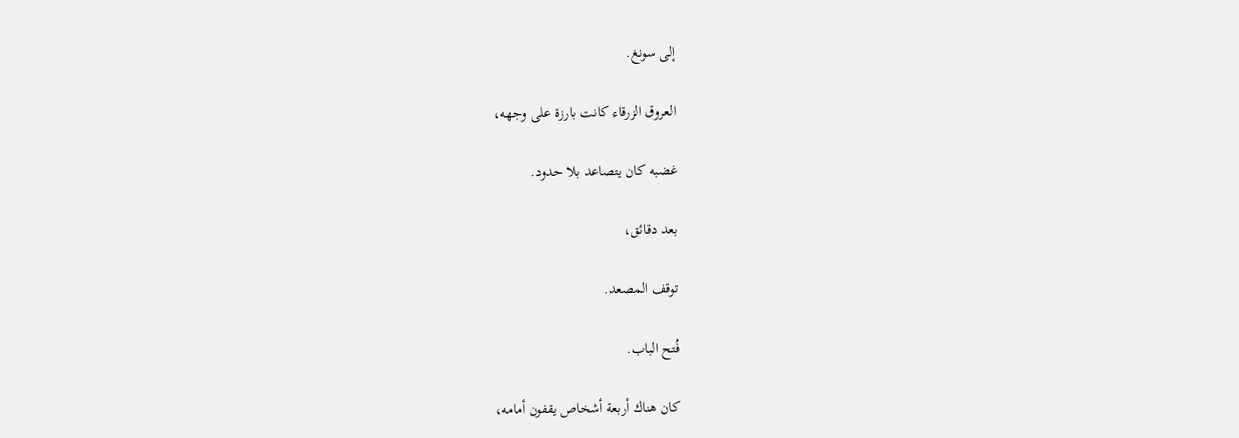إلى سونغ.

العروق الزرقاء كانت بارزة على وجهه،

غضبه كان يتصاعد بلا حدود.

بعد دقائق،

توقف المصعد.

فُتح الباب.

كان هناك أربعة أشخاص يقفون أمامه،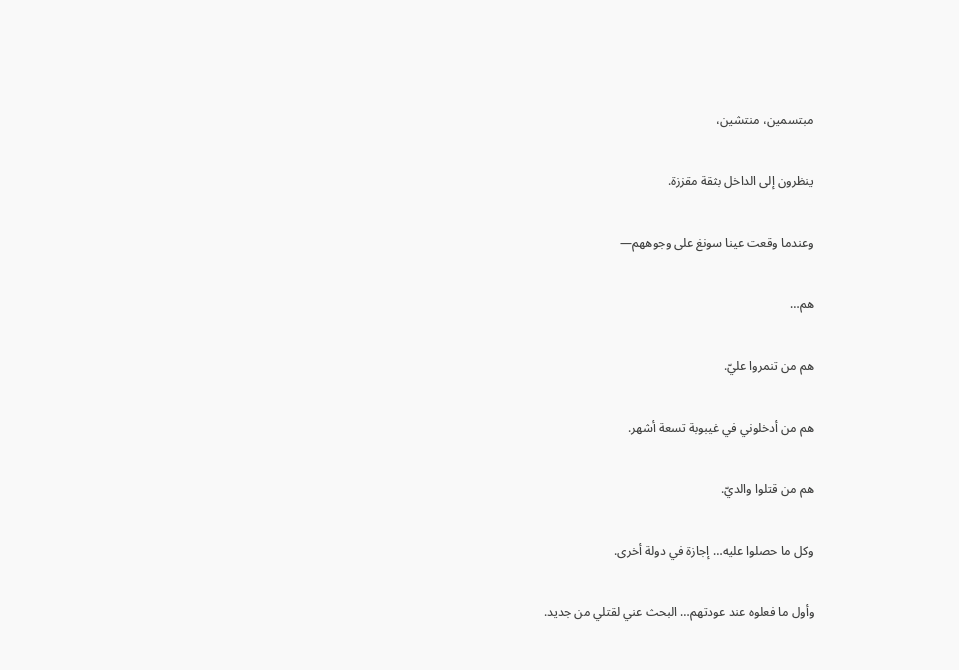مبتسمين، منتشين،

ينظرون إلى الداخل بثقة مقززة.

وعندما وقعت عينا سونغ على وجوههم—

هم…

هم من تنمروا عليّ.

هم من أدخلوني في غيبوبة تسعة أشهر.

هم من قتلوا والديّ.

وكل ما حصلوا عليه… إجازة في دولة أخرى.

وأول ما فعلوه عند عودتهم… البحث عني لقتلي من جديد.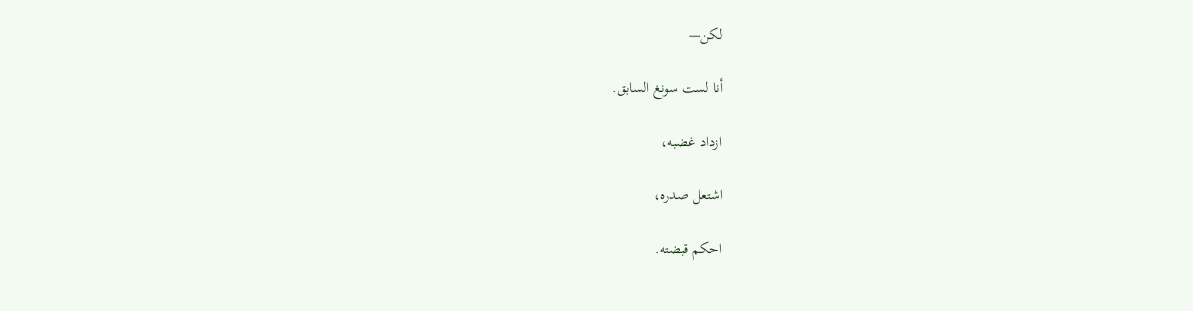لكن—

أنا لست سونغ السابق.

ازداد غضبه،

اشتعل صدره،

احكم قبضته.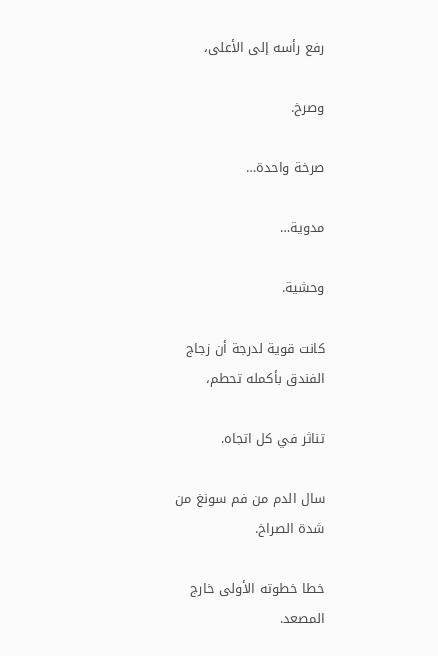رفع رأسه إلى الأعلى،

وصرخ.

صرخة واحدة…

مدوية…

وحشية.

كانت قوية لدرجة أن زجاج الفندق بأكمله تحطم،

تناثر في كل اتجاه.

سال الدم من فم سونغ من شدة الصراخ.

خطا خطوته الأولى خارج المصعد.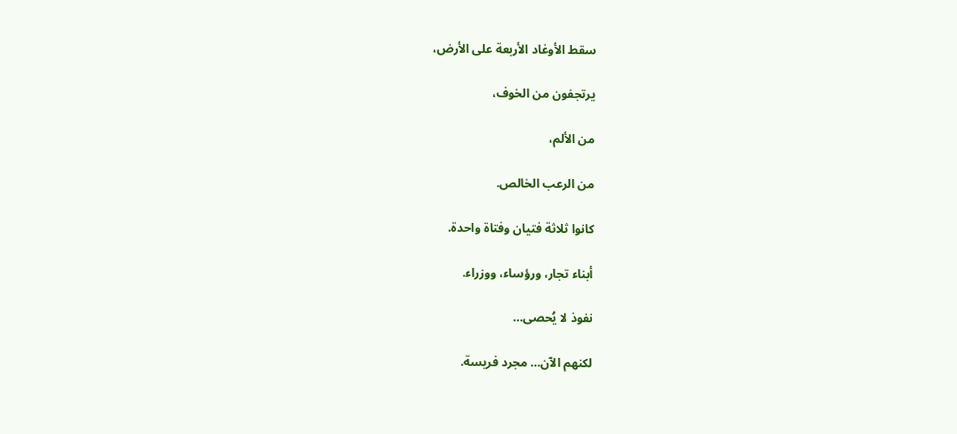سقط الأوغاد الأربعة على الأرض،

يرتجفون من الخوف،

من الألم،

من الرعب الخالص.

كانوا ثلاثة فتيان وفتاة واحدة.

أبناء تجار، ورؤساء، ووزراء.

نفوذ لا يُحصى…

لكنهم الآن… مجرد فريسة.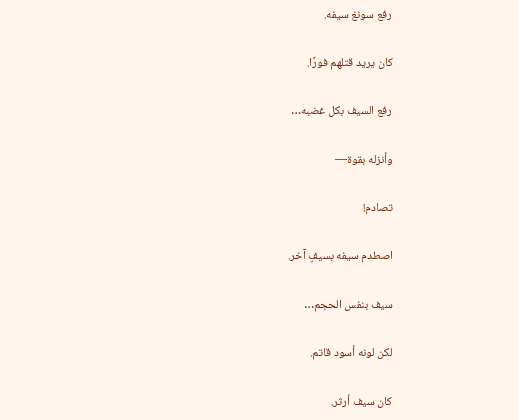رفع سونغ سيفه.

كان يريد قتلهم فورًا.

رفع السيف بكل غضبه…

وأنزله بقوة—

تصادم!

اصطدم سيفه بسيفٍ آخر.

سيف بنفس الحجم…

لكن لونه أسود قاتم.

كان سيف أرثر.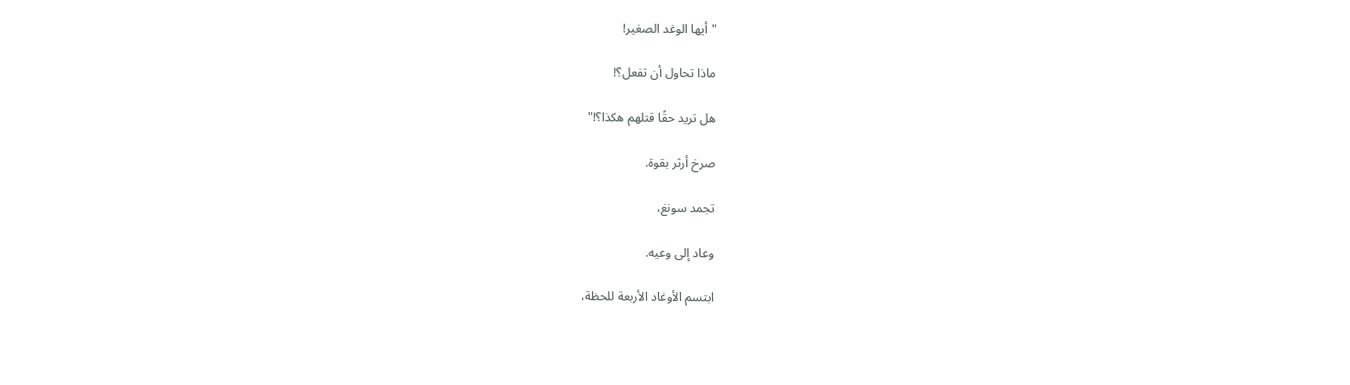"أيها الوغد الصغير!

ماذا تحاول أن تفعل؟!

هل تريد حقًا قتلهم هكذا؟!"

صرخ أرثر بقوة.

تجمد سونغ،

وعاد إلى وعيه.

ابتسم الأوغاد الأربعة للحظة،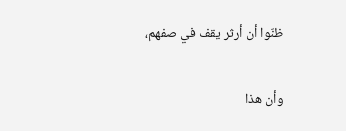ظنّوا أن أرثر يقف في صفهم،

وأن هذا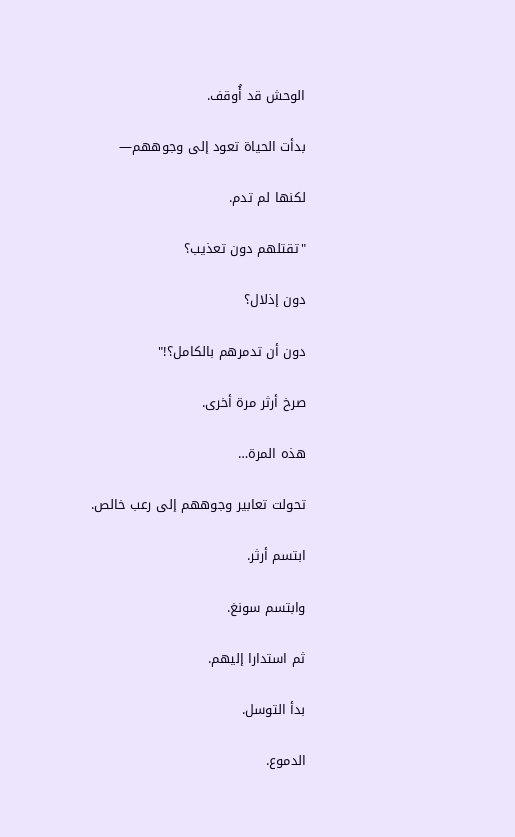الوحش قد أُوقف.

بدأت الحياة تعود إلى وجوههم—

لكنها لم تدم.

"تقتلهم دون تعذيب؟

دون إذلال؟

دون أن تدمرهم بالكامل؟!"

صرخ أرثر مرة أخرى.

هذه المرة…

تحولت تعابير وجوههم إلى رعب خالص.

ابتسم أرثر.

وابتسم سونغ.

ثم استدارا إليهم.

بدأ التوسل.

الدموع.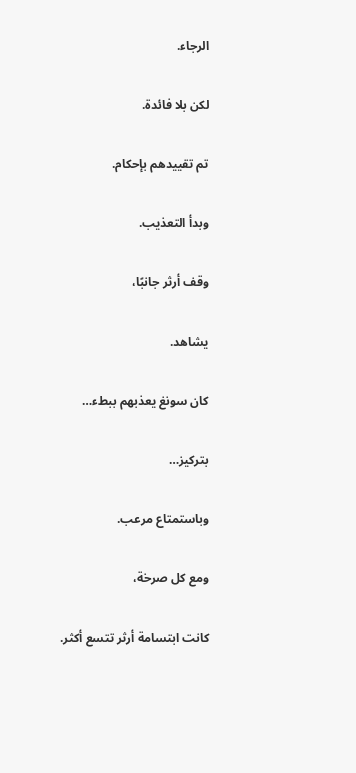الرجاء.

لكن بلا فائدة.

تم تقييدهم بإحكام.

وبدأ التعذيب.

وقف أرثر جانبًا،

يشاهد.

كان سونغ يعذبهم ببطء…

بتركيز…

وباستمتاع مرعب.

ومع كل صرخة،

كانت ابتسامة أرثر تتسع أكثر.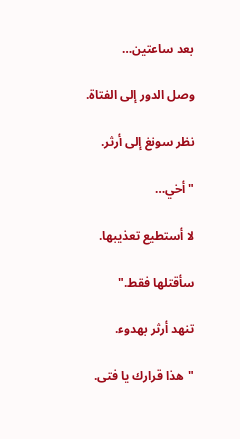بعد ساعتين…

وصل الدور إلى الفتاة.

نظر سونغ إلى أرثر.

"أخي…

لا أستطيع تعذيبها.

سأقتلها فقط."

تنهد أرثر بهدوء.

"هذا قرارك يا فتى.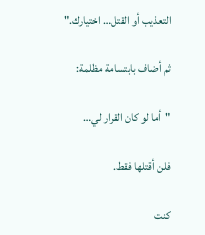التعذيب أو القتل… اختيارك."

ثم أضاف بابتسامة مظلمة:

"أما لو كان القرار لي…

فلن أقتلها فقط.

كنت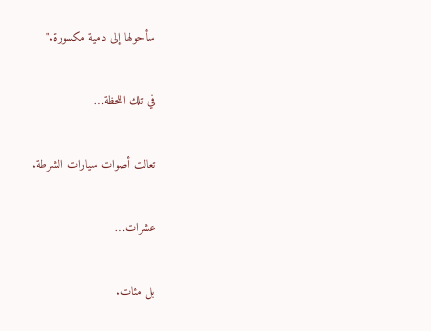سأحولها إلى دمية مكسورة."

في تلك اللحظة…

تعالت أصوات سيارات الشرطة.

عشرات…

بل مئات.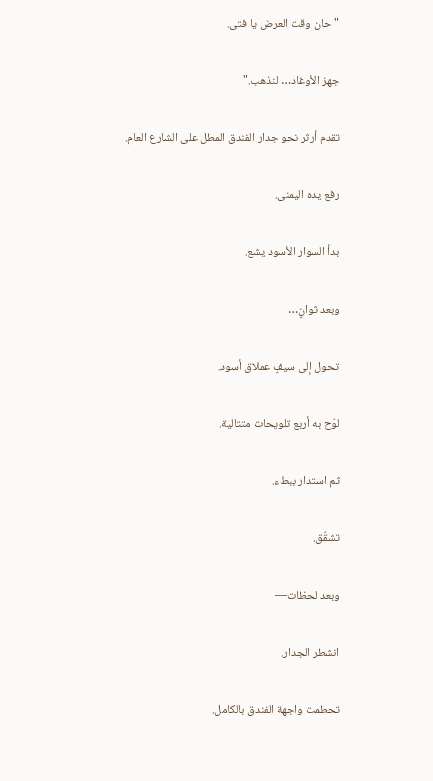"حان وقت العرض يا فتى.

جهز الأوغاد… لنذهب."

تقدم أرثر نحو جدار الفندق المطل على الشارع العام.

رفع يده اليمنى.

بدأ السوار الأسود يشع.

وبعد ثوانٍ…

تحول إلى سيفٍ عملاق أسود.

لوّح به أربع تلويحات متتالية.

ثم استدار ببطء.

تشقّق.

وبعد لحظات—

انشطر الجدار.

تحطمت واجهة الفندق بالكامل.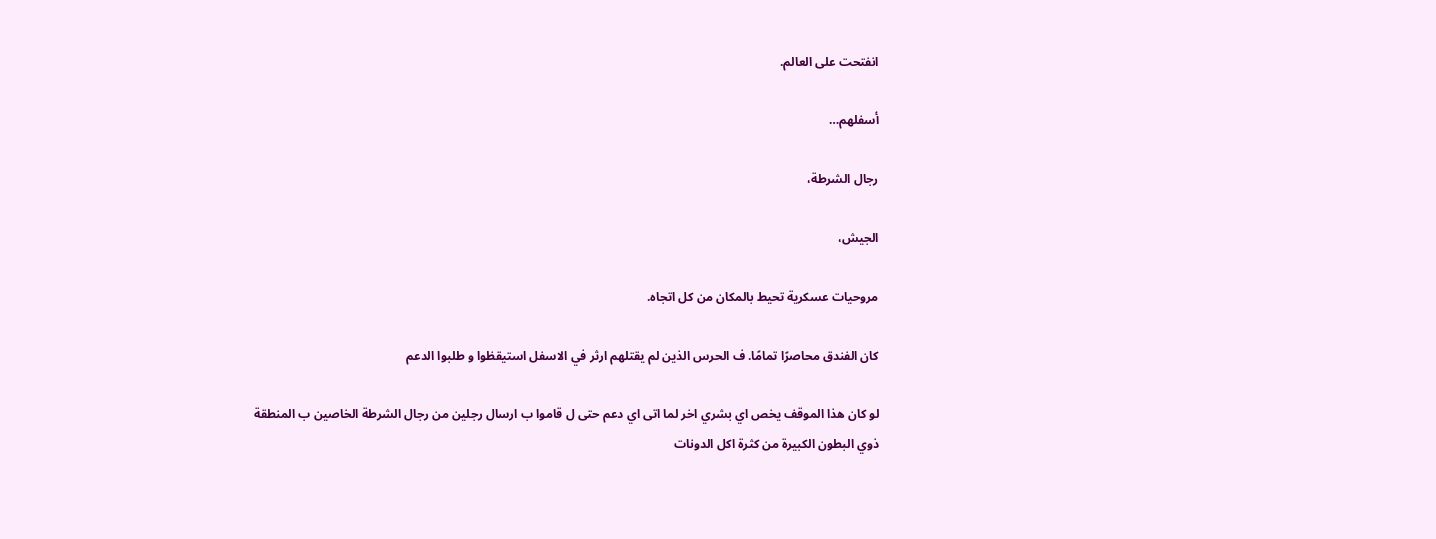انفتحت على العالم.

أسفلهم…

رجال الشرطة،

الجيش،

مروحيات عسكرية تحيط بالمكان من كل اتجاه.

كان الفندق محاصرًا تمامًا. ف الحرس الذين لم يقتلهم ارثر في الاسفل استيقظوا و طلبوا الدعم

لو كان هذا الموقف يخص اي بشري اخر لما اتى اي دعم حتى ل قاموا ب ارسال رجلين من رجال الشرطة الخاصين ب المنطقة ذوي البطون الكبيرة من كثرة اكل الدونات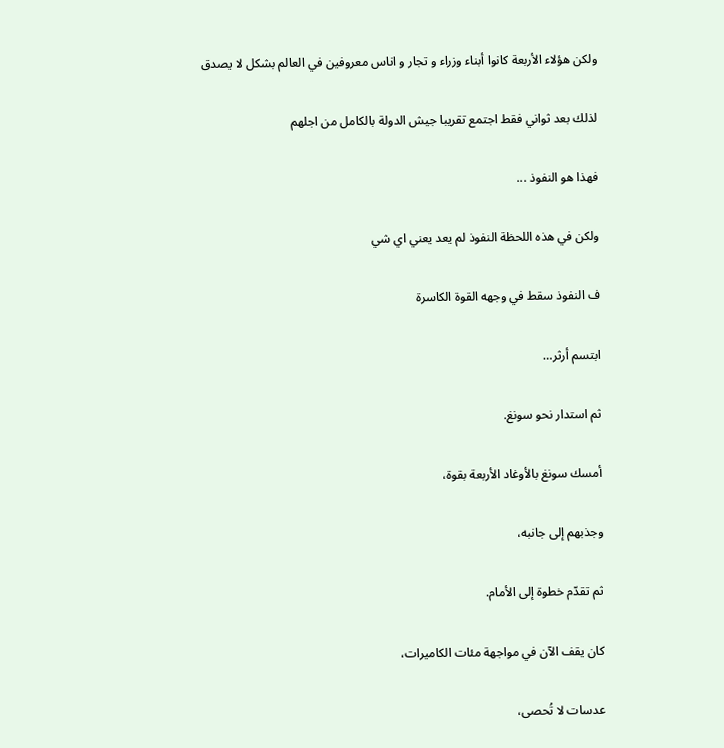ولكن هؤلاء الأربعة كانوا أبناء وزراء و تجار و اناس معروفين في العالم بشكل لا يصدق

لذلك بعد ثواني فقط اجتمع تقريبا جيش الدولة بالكامل من اجلهم

فهذا هو النفوذ ...

ولكن في هذه اللحظة النفوذ لم يعد يعني اي شي

ف النفوذ سقط في وجهه القوة الكاسرة

ابتسم أرثر…

ثم استدار نحو سونغ.

أمسك سونغ بالأوغاد الأربعة بقوة،

وجذبهم إلى جانبه،

ثم تقدّم خطوة إلى الأمام.

كان يقف الآن في مواجهة مئات الكاميرات،

عدسات لا تُحصى،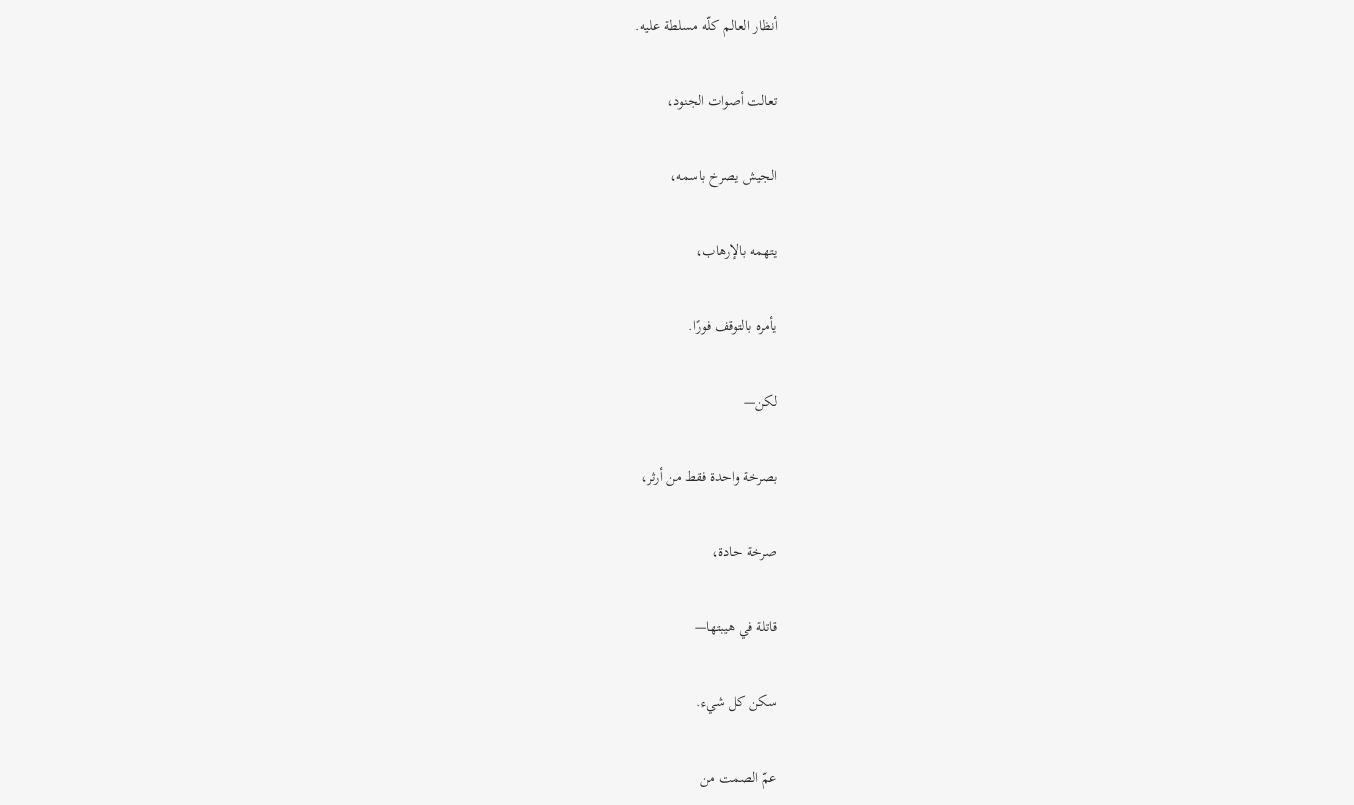أنظار العالم كلّه مسلطة عليه.

تعالت أصوات الجنود،

الجيش يصرخ باسمه،

يتهمه بالإرهاب،

يأمره بالتوقف فورًا.

لكن—

بصرخة واحدة فقط من أرثر،

صرخة حادة،

قاتلة في هيبتها—

سكن كل شيء.

عمّ الصمت من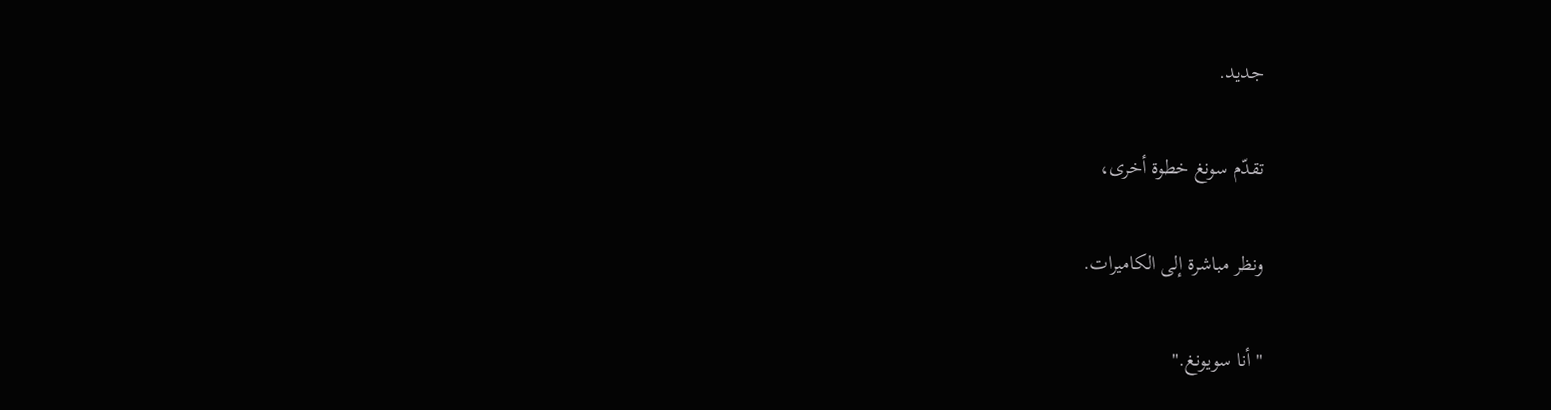جديد.

تقدّم سونغ خطوة أخرى،

ونظر مباشرة إلى الكاميرات.

"أنا سويونغ."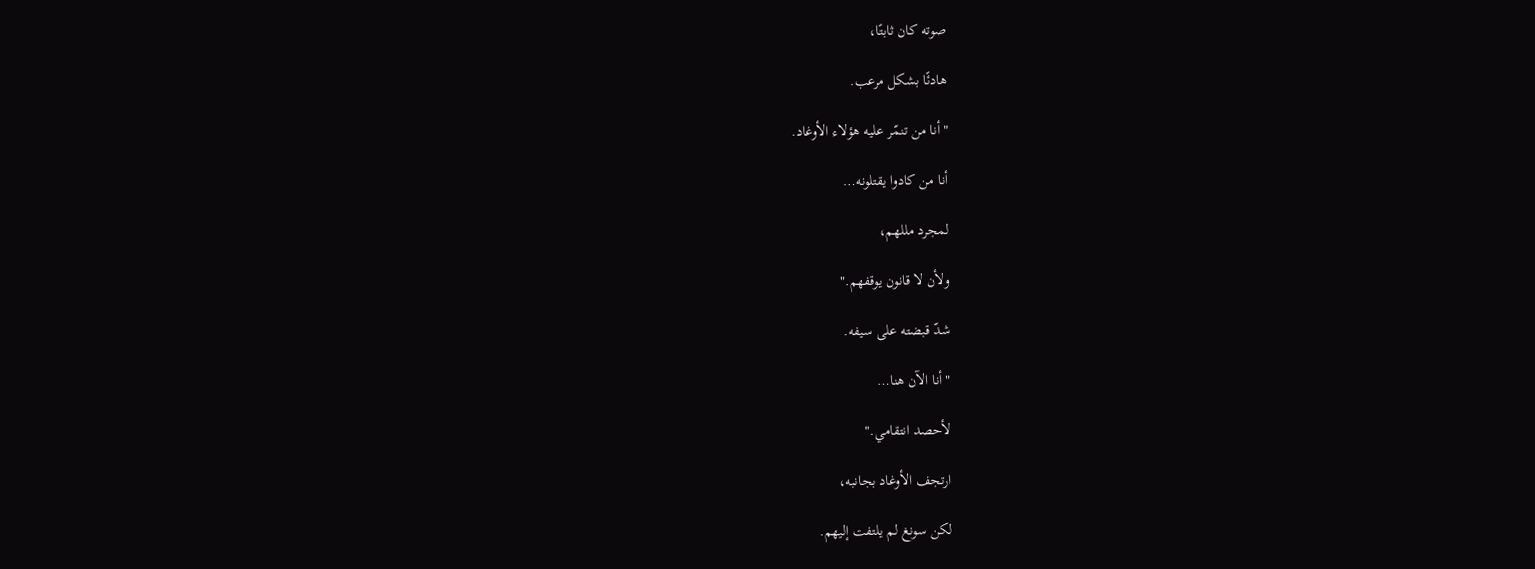صوته كان ثابتًا،

هادئًا بشكل مرعب.

"أنا من تنمّر عليه هؤلاء الأوغاد.

أنا من كادوا يقتلونه…

لمجرد مللهم،

ولأن لا قانون يوقفهم."

شدّ قبضته على سيفه.

"أنا الآن هنا…

لأحصد انتقامي."

ارتجف الأوغاد بجانبه،

لكن سونغ لم يلتفت إليهم.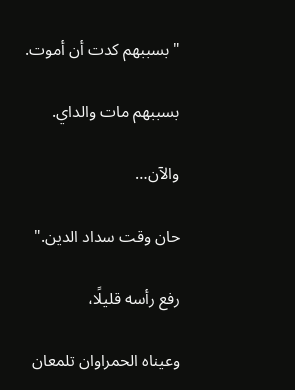"بسببهم كدت أن أموت.

بسببهم مات والداي.

والآن…

حان وقت سداد الدين."

رفع رأسه قليلًا،

وعيناه الحمراوان تلمعان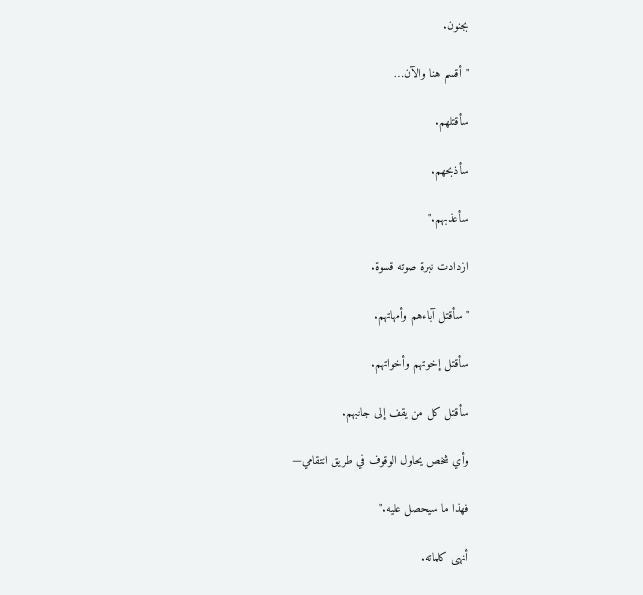بجنون.

"أقسم هنا والآن…

سأقتلهم.

سأذبحهم.

سأعذبهم."

ازدادت نبرة صوته قسوة.

"سأقتل آباءهم وأمهاتهم.

سأقتل إخوتهم وأخواتهم.

سأقتل كل من يقف إلى جانبهم.

وأي شخص يحاول الوقوف في طريق انتقامي—

فهذا ما سيحصل عليه."

أنهى كلماته.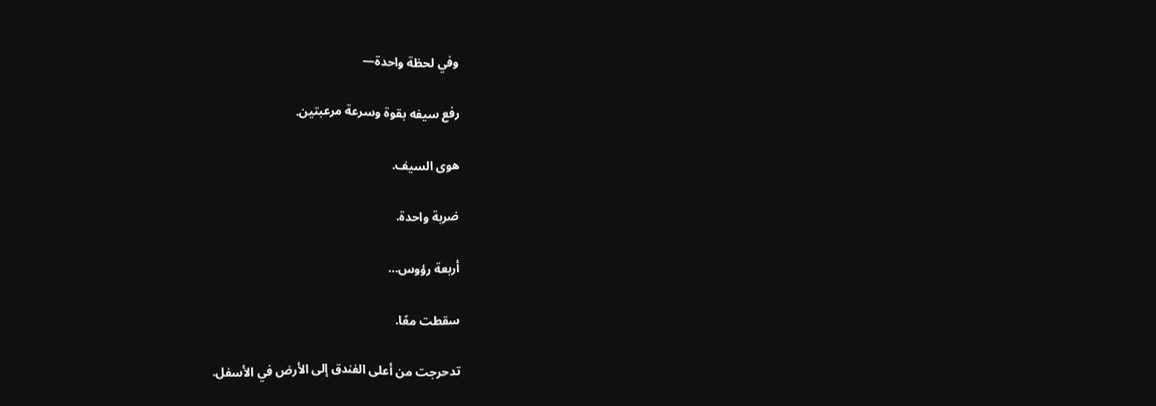وفي لحظة واحدة—

رفع سيفه بقوة وسرعة مرعبتين.

هوى السيف.

ضربة واحدة.

أربعة رؤوس…

سقطت معًا.

تدحرجت من أعلى الفندق إلى الأرض في الأسفل.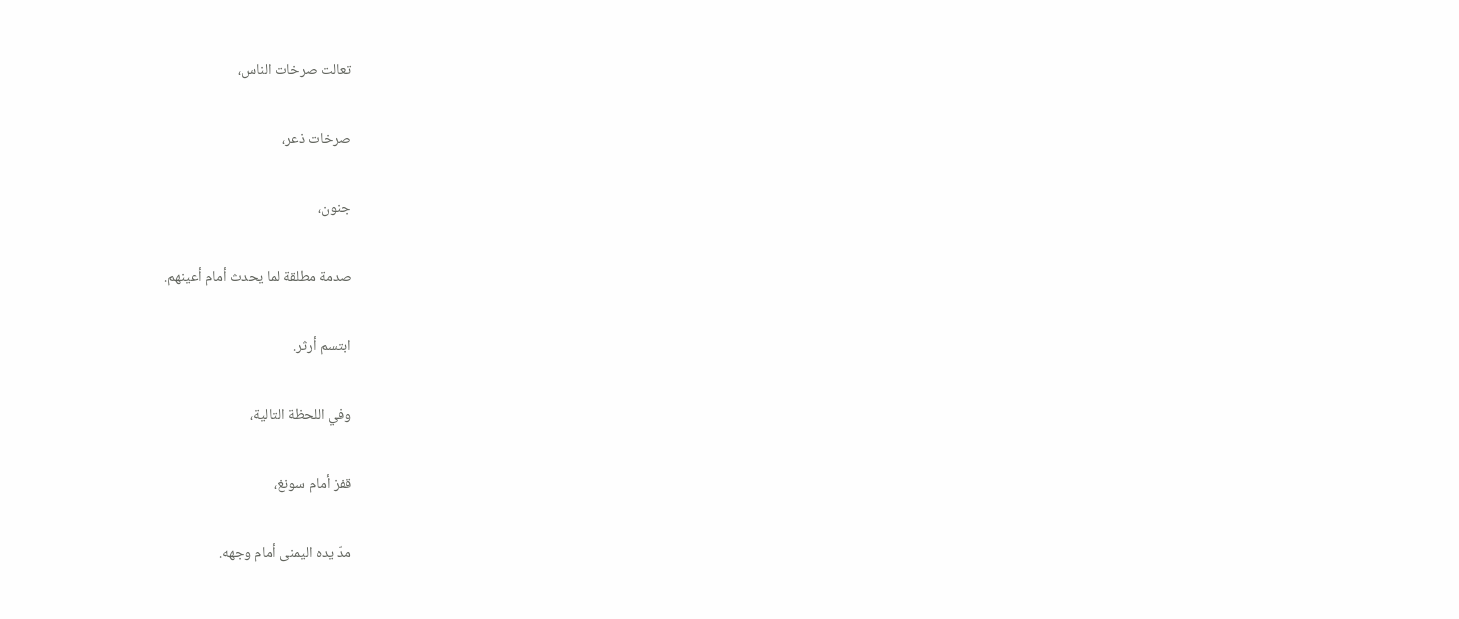تعالت صرخات الناس،

صرخات ذعر،

جنون،

صدمة مطلقة لما يحدث أمام أعينهم.

ابتسم أرثر.

وفي اللحظة التالية،

قفز أمام سونغ،

مدّ يده اليمنى أمام وجهه.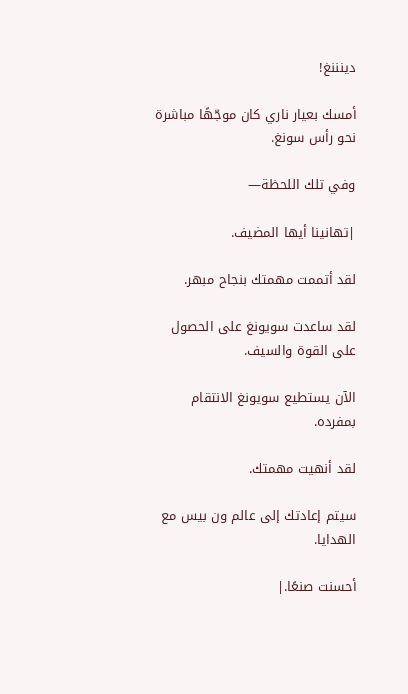دينننغ!

أمسك بعيار ناري كان موجّهًا مباشرة نحو رأس سونغ.

وفي تلك اللحظة—

|تهانينا أيها المضيف.

لقد أتممت مهمتك بنجاح مبهر.

لقد ساعدت سويونغ على الحصول على القوة والسيف.

الآن يستطيع سويونغ الانتقام بمفرده.

لقد أنهيت مهمتك.

سيتم إعادتك إلى عالم ون بيس مع الهدايا.

أحسنت صنعًا.|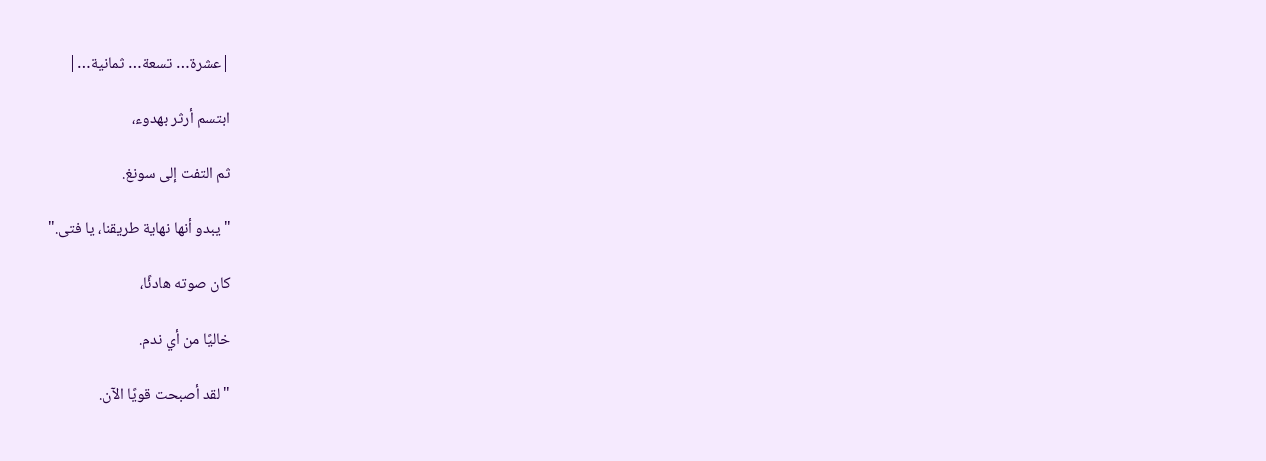|عشرة… تسعة… ثمانية…|

ابتسم أرثر بهدوء،

ثم التفت إلى سونغ.

"يبدو أنها نهاية طريقنا، يا فتى."

كان صوته هادئًا،

خاليًا من أي ندم.

"لقد أصبحت قويًا الآن.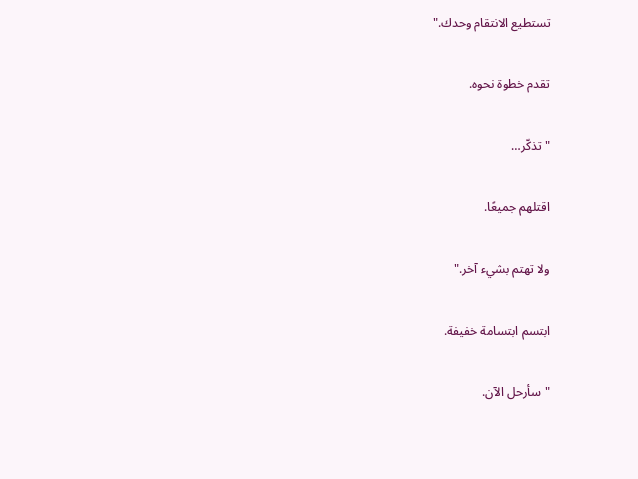تستطيع الانتقام وحدك."

تقدم خطوة نحوه.

"تذكّر…

اقتلهم جميعًا.

ولا تهتم بشيء آخر."

ابتسم ابتسامة خفيفة.

"سأرحل الآن.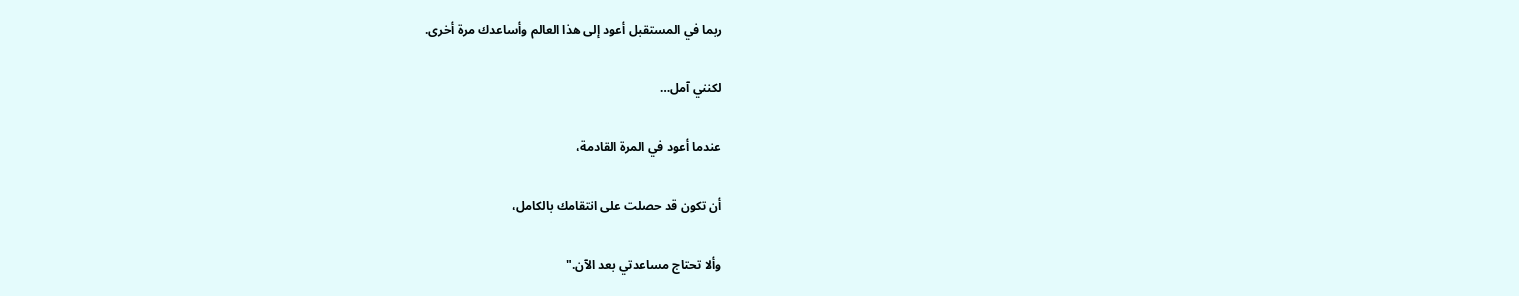ربما في المستقبل أعود إلى هذا العالم وأساعدك مرة أخرى.

لكنني آمل…

عندما أعود في المرة القادمة،

أن تكون قد حصلت على انتقامك بالكامل،

وألا تحتاج مساعدتي بعد الآن."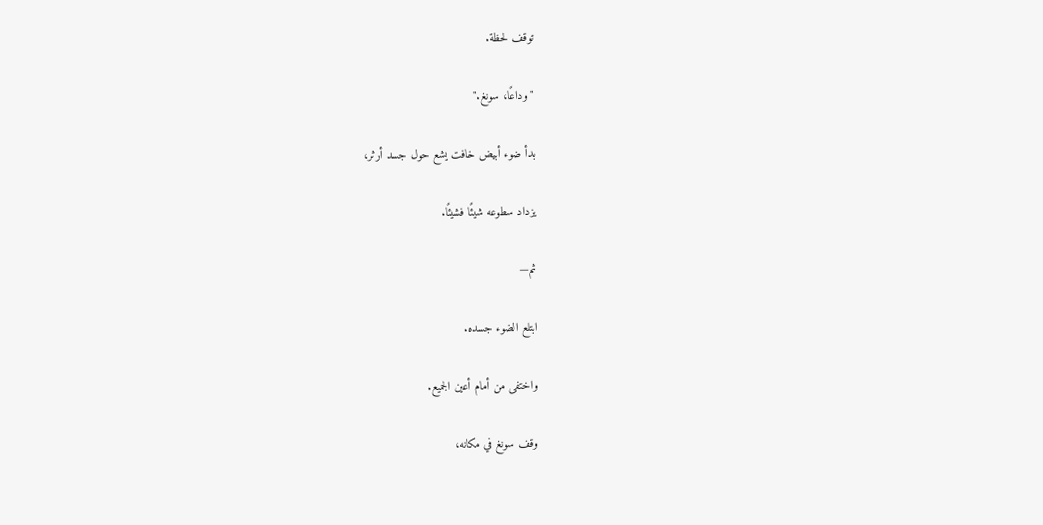توقف لحظة.

"وداعًا، سونغ."

بدأ ضوء أبيض خافت يشع حول جسد أرثر،

يزداد سطوعه شيئًا فشيئًا.

ثم—

ابتلع الضوء جسده.

واختفى من أمام أعين الجميع.

وقف سونغ في مكانه،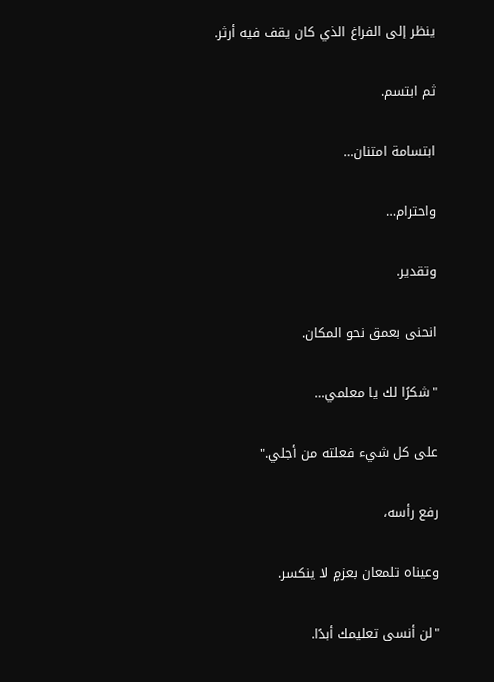ينظر إلى الفراغ الذي كان يقف فيه أرثر.

ثم ابتسم.

ابتسامة امتنان…

واحترام…

وتقدير.

انحنى بعمق نحو المكان.

"شكرًا لك يا معلمي…

على كل شيء فعلته من أجلي."

رفع رأسه،

وعيناه تلمعان بعزمٍ لا ينكسر.

"لن أنسى تعليمك أبدًا.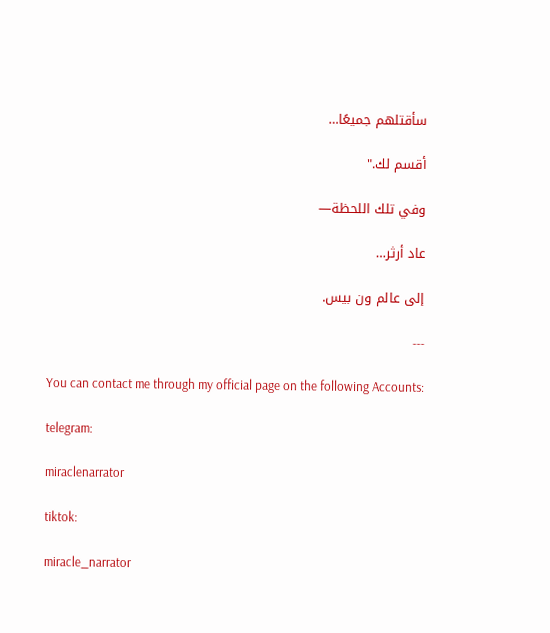سأقتلهم جميعًا…

أقسم لك."

وفي تلك اللحظة—

عاد أرثر…

إلى عالم ون بيس.

---

You can contact me through my official page on the following Accounts:

telegram:

miraclenarrator

tiktok:

miracle_narrator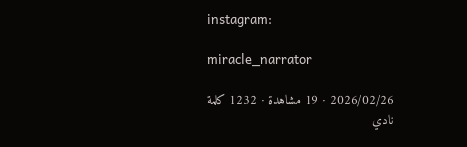instagram:

miracle_narrator

2026/02/26 · 19 مشاهدة · 1232 كلمة
نادي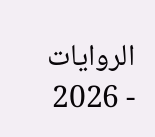الروايات - 2026